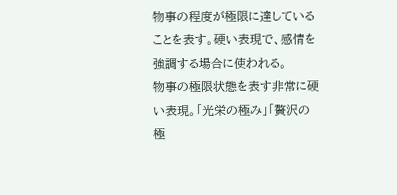物事の程度が極限に達していることを表す。硬い表現で、感情を強調する場合に使われる。
物事の極限状態を表す非常に硬い表現。「光栄の極み」「贅沢の極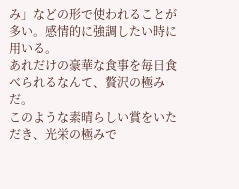み」などの形で使われることが多い。感情的に強調したい時に用いる。
あれだけの豪華な食事を毎日食べられるなんて、贅沢の極みだ。
このような素晴らしい賞をいただき、光栄の極みで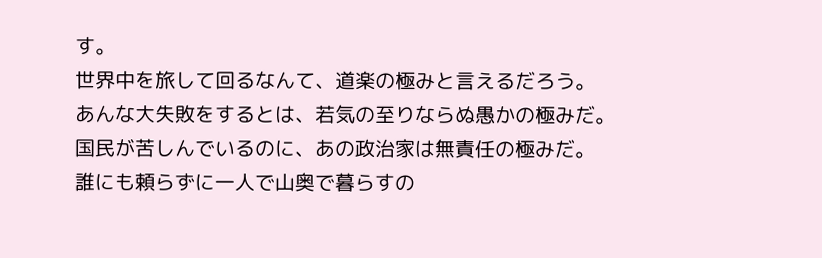す。
世界中を旅して回るなんて、道楽の極みと言えるだろう。
あんな大失敗をするとは、若気の至りならぬ愚かの極みだ。
国民が苦しんでいるのに、あの政治家は無責任の極みだ。
誰にも頼らずに一人で山奥で暮らすの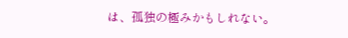は、孤独の極みかもしれない。